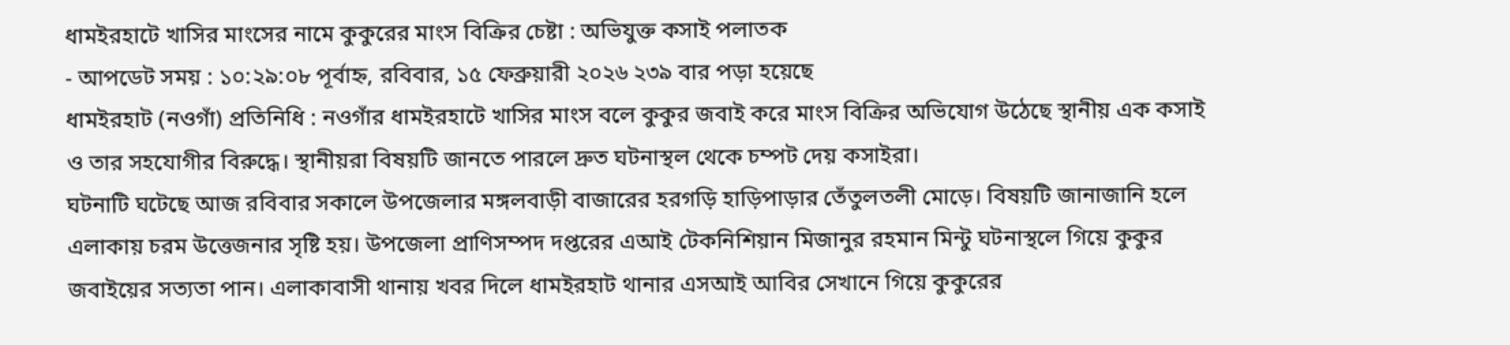ধামইরহাটে খাসির মাংসের নামে কুকুরের মাংস বিক্রির চেষ্টা : অভিযুক্ত কসাই পলাতক
- আপডেট সময় : ১০:২৯:০৮ পূর্বাহ্ন, রবিবার, ১৫ ফেব্রুয়ারী ২০২৬ ২৩৯ বার পড়া হয়েছে
ধামইরহাট (নওগাঁ) প্রতিনিধি : নওগাঁর ধামইরহাটে খাসির মাংস বলে কুকুর জবাই করে মাংস বিক্রির অভিযোগ উঠেছে স্থানীয় এক কসাই ও তার সহযোগীর বিরুদ্ধে। স্থানীয়রা বিষয়টি জানতে পারলে দ্রুত ঘটনাস্থল থেকে চম্পট দেয় কসাইরা।
ঘটনাটি ঘটেছে আজ রবিবার সকালে উপজেলার মঙ্গলবাড়ী বাজারের হরগড়ি হাড়িপাড়ার তেঁতুলতলী মোড়ে। বিষয়টি জানাজানি হলে এলাকায় চরম উত্তেজনার সৃষ্টি হয়। উপজেলা প্রাণিসম্পদ দপ্তরের এআই টেকনিশিয়ান মিজানুর রহমান মিন্টু ঘটনাস্থলে গিয়ে কুকুর জবাইয়ের সত্যতা পান। এলাকাবাসী থানায় খবর দিলে ধামইরহাট থানার এসআই আবির সেখানে গিয়ে কুকুরের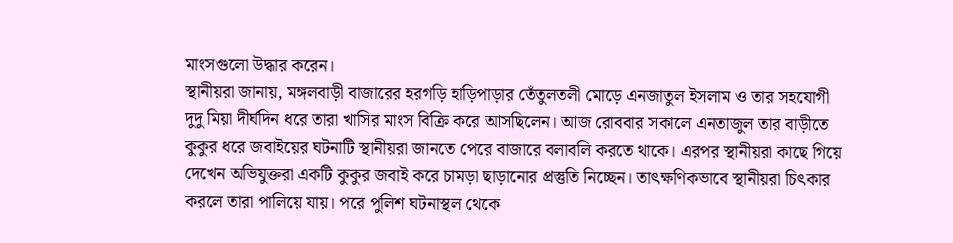মাংসগুলো উদ্ধার করেন।
স্থানীয়রা জানায়, মঙ্গলবাড়ী বাজারের হরগড়ি হাড়িপাড়ার তেঁতুলতলী মোড়ে এনজাতুল ইসলাম ও তার সহযোগী দুদু মিয়া দীর্ঘদিন ধরে তারা খাসির মাংস বিক্রি করে আসছিলেন। আজ রোববার সকালে এনতাজুল তার বাড়ীতে কুকুর ধরে জবাইয়ের ঘটনাটি স্থানীয়রা জানতে পেরে বাজারে বলাবলি করতে থাকে। এরপর স্থানীয়রা কাছে গিয়ে দেখেন অভিযুক্তরা একটি কুকুর জবাই করে চামড়া ছাড়ানোর প্রস্তুতি নিচ্ছেন। তাৎক্ষণিকভাবে স্থানীয়রা চিৎকার করলে তারা পালিয়ে যায়। পরে পুলিশ ঘটনাস্থল থেকে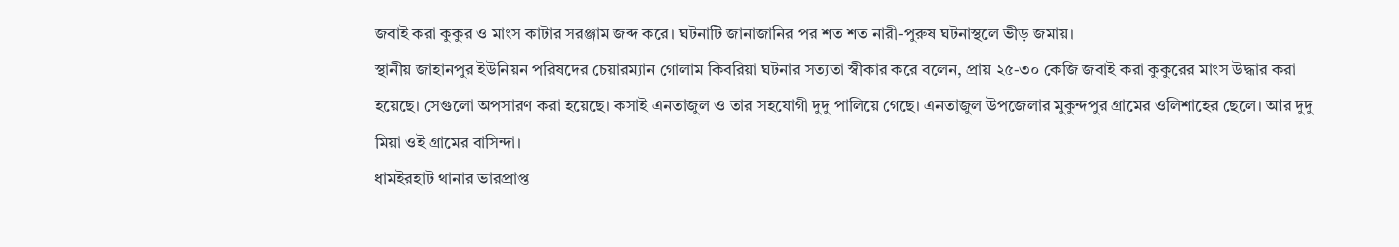জবাই করা কুকুর ও মাংস কাটার সরঞ্জাম জব্দ করে। ঘটনাটি জানাজানির পর শত শত নারী-পুরুষ ঘটনাস্থলে ভীড় জমায়।
স্থানীয় জাহানপুর ইউনিয়ন পরিষদের চেয়ারম্যান গোলাম কিবরিয়া ঘটনার সত্যতা স্বীকার করে বলেন, প্রায় ২৫-৩০ কেজি জবাই করা কুকুরের মাংস উদ্ধার করা হয়েছে। সেগুলো অপসারণ করা হয়েছে। কসাই এনতাজুল ও তার সহযোগী দুদু পালিয়ে গেছে। এনতাজুল উপজেলার মুকুন্দপুর গ্রামের ওলিশাহের ছেলে। আর দুদু মিয়া ওই গ্রামের বাসিন্দা।
ধামইরহাট থানার ভারপ্রাপ্ত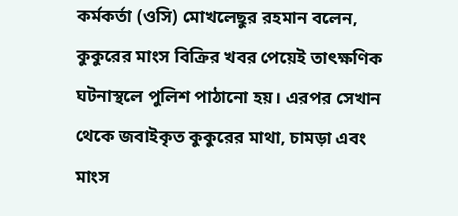কর্মকর্তা (ওসি) মোখলেছুর রহমান বলেন, কুকুরের মাংস বিক্রির খবর পেয়েই তাৎক্ষণিক ঘটনাস্থলে পুলিশ পাঠানো হয়। এরপর সেখান থেকে জবাইকৃত কুকুরের মাথা, চামড়া এবং মাংস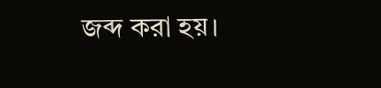জব্দ করা হয়।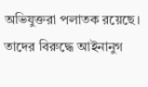অভিযুক্তরা পলাতক রয়েছে। তাদের বিরুদ্ধে আইনানুগ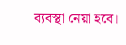ব্যবস্থা নেয়া হবে।